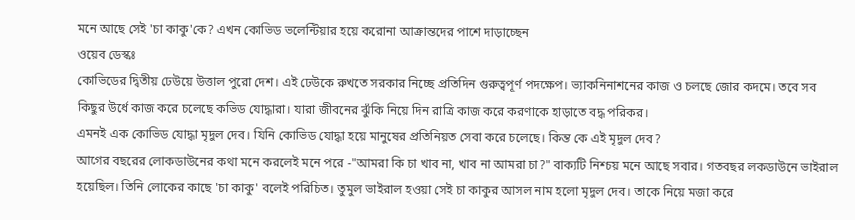মনে আছে সেই 'চা কাকু'কে? এখন কোভিড ভলেন্টিয়ার হয়ে করোনা আক্রান্তদের পাশে দাড়াচ্ছেন
ওয়েব ডেস্কঃ
কোভিডের দ্বিতীয় ঢেউয়ে উত্তাল পুরো দেশ। এই ঢেউকে রুখতে সরকার নিচ্ছে প্রতিদিন গুরুত্বপূর্ণ পদক্ষেপ। ভ্যাকনিনাশনের কাজ ও চলছে জোর কদমে। তবে সব কিছুর উর্ধে কাজ করে চলেছে কভিড যোদ্ধারা। যারা জীবনের ঝুঁকি নিয়ে দিন রাত্রি কাজ করে করণাকে হাড়াতে বদ্ধ পরিকর।
এমনই এক কোভিড যোদ্ধা মৃদুল দেব। যিনি কোভিড যোদ্ধা হয়ে মানুষের প্রতিনিয়ত সেবা করে চলেছে। কিন্ত কে এই মৃদুল দেব?
আগের বছরের লোকডাউনের কথা মনে করলেই মনে পরে -"আমরা কি চা খাব না, খাব না আমরা চা?" বাক্যটি নিশ্চয় মনে আছে সবার। গতবছর লকডাউনে ভাইরাল হয়েছিল। তিনি লোকের কাছে 'চা কাকু' বলেই পরিচিত। তুমুল ভাইরাল হওয়া সেই চা কাকুর আসল নাম হলো মৃদুল দেব। তাকে নিয়ে মজা করে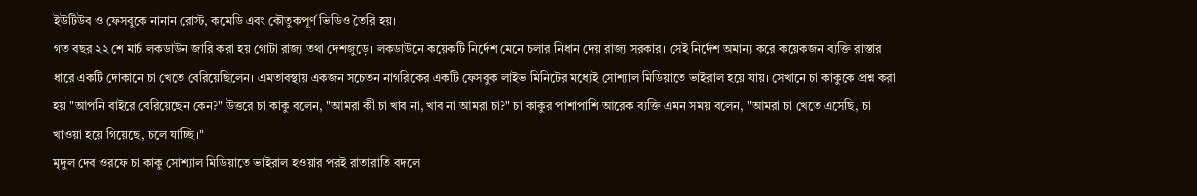ইউটিউব ও ফেসবুকে নানান রোস্ট, কমেডি এবং কৌতুকপূর্ণ ভিডিও তৈরি হয়।
গত বছর ২২ শে মার্চ লকডাউন জারি করা হয় গোটা রাজ্য তথা দেশজুড়ে। লকডাউনে কয়েকটি নির্দেশ মেনে চলার নিধান দেয় রাজ্য সরকার। সেই নির্দেশ অমান্য করে কয়েকজন ব্যক্তি রাস্তার ধারে একটি দোকানে চা খেতে বেরিয়েছিলেন। এমতাবস্থায় একজন সচেতন নাগরিকের একটি ফেসবুক লাইভ মিনিটের মধ্যেই সোশ্যাল মিডিয়াতে ভাইরাল হয়ে যায়। সেখানে চা কাকুকে প্রশ্ন করা হয় "আপনি বাইরে বেরিয়েছেন কেন?" উত্তরে চা কাকু বলেন, "আমরা কী চা খাব না, খাব না আমরা চা?" চা কাকুর পাশাপাশি আরেক ব্যক্তি এমন সময় বলেন, "আমরা চা খেতে এসেছি, চা খাওয়া হয়ে গিয়েছে, চলে যাচ্ছি।"
মৃদুল দেব ওরফে চা কাকু সোশ্যাল মিডিয়াতে ভাইরাল হওয়ার পরই রাতারাতি বদলে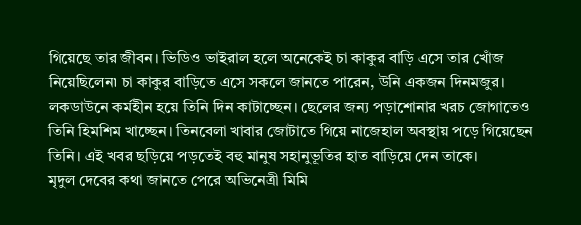গিয়েছে তার জীবন। ভিডিও ভাইরাল হলে অনেকেই চা কাকুর বাড়ি এসে তার খোঁজ নিয়েছিলেন৷ চা কাকুর বাড়িতে এসে সকলে জানতে পারেন, উনি একজন দিনমজুর। লকডাউনে কর্মহীন হয়ে তিনি দিন কাটাচ্ছেন। ছেলের জন্য পড়াশোনার খরচ জোগাতেও তিনি হিমশিম খাচ্ছেন। তিনবেলা খাবার জোটাতে গিয়ে নাজেহাল অবস্থায় পড়ে গিয়েছেন তিনি। এই খবর ছড়িয়ে পড়তেই বহু মানুষ সহানুভূতির হাত বাড়িয়ে দেন তাকে।
মৃদুল দেবের কথা জানতে পেরে অভিনেত্রী মিমি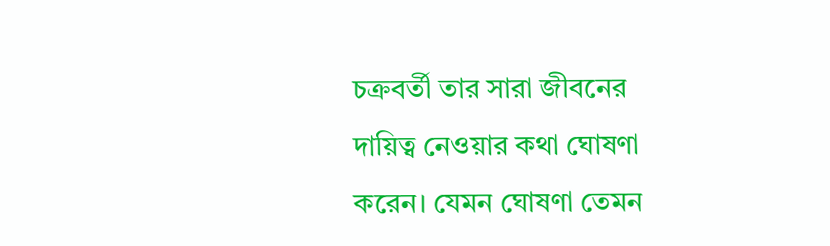চক্রবর্তী তার সারা জীবনের দায়িত্ব নেওয়ার কথা ঘোষণা করেন। যেমন ঘোষণা তেমন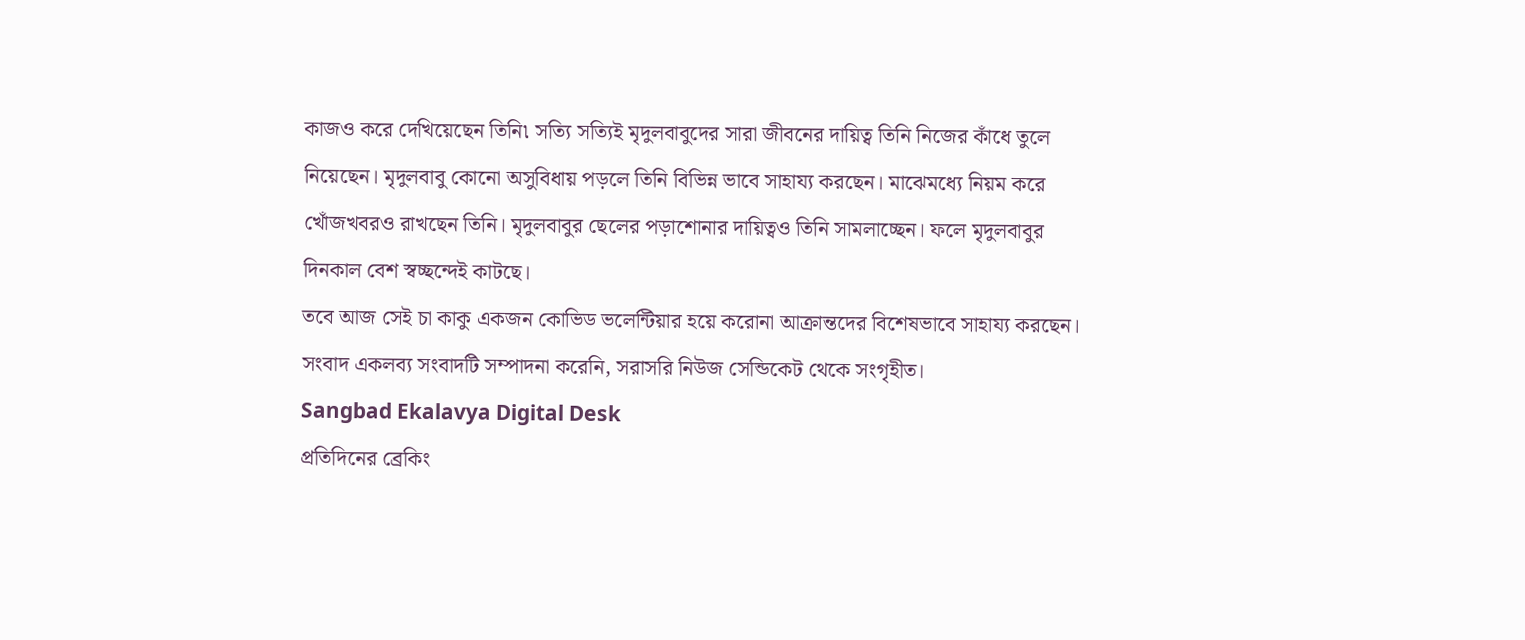কাজও করে দেখিয়েছেন তিনি৷ সত্যি সত্যিই মৃদুলবাবুদের সারা জীবনের দায়িত্ব তিনি নিজের কাঁধে তুলে নিয়েছেন। মৃদুলবাবু কোনো অসুবিধায় পড়লে তিনি বিভিন্ন ভাবে সাহায্য করছেন। মাঝেমধ্যে নিয়ম করে খোঁজখবরও রাখছেন তিনি। মৃদুলবাবুর ছেলের পড়াশোনার দায়িত্বও তিনি সামলাচ্ছেন। ফলে মৃদুলবাবুর দিনকাল বেশ স্বচ্ছন্দেই কাটছে।
তবে আজ সেই চা কাকু একজন কোভিড ভলেন্টিয়ার হয়ে করোনা আক্রান্তদের বিশেষভাবে সাহায্য করছেন।
সংবাদ একলব্য সংবাদটি সম্পাদনা করেনি, সরাসরি নিউজ সেন্ডিকেট থেকে সংগৃহীত।
Sangbad Ekalavya Digital Desk
প্রতিদিনের ব্রেকিং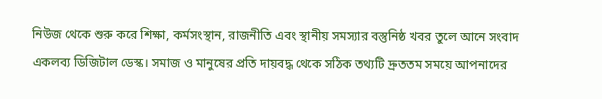নিউজ থেকে শুরু করে শিক্ষা, কর্মসংস্থান, রাজনীতি এবং স্থানীয় সমস্যার বস্তুনিষ্ঠ খবর তুলে আনে সংবাদ একলব্য ডিজিটাল ডেস্ক। সমাজ ও মানুষের প্রতি দায়বদ্ধ থেকে সঠিক তথ্যটি দ্রুততম সময়ে আপনাদের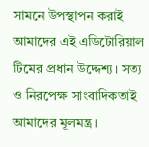সামনে উপস্থাপন করাই আমাদের এই এডিটোরিয়াল টিমের প্রধান উদ্দেশ্য। সত্য ও নিরপেক্ষ সাংবাদিকতাই আমাদের মূলমন্ত্র।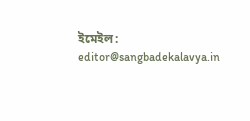ইমেইল: editor@sangbadekalavya.in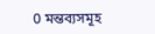0 মন্তব্যসমূহ